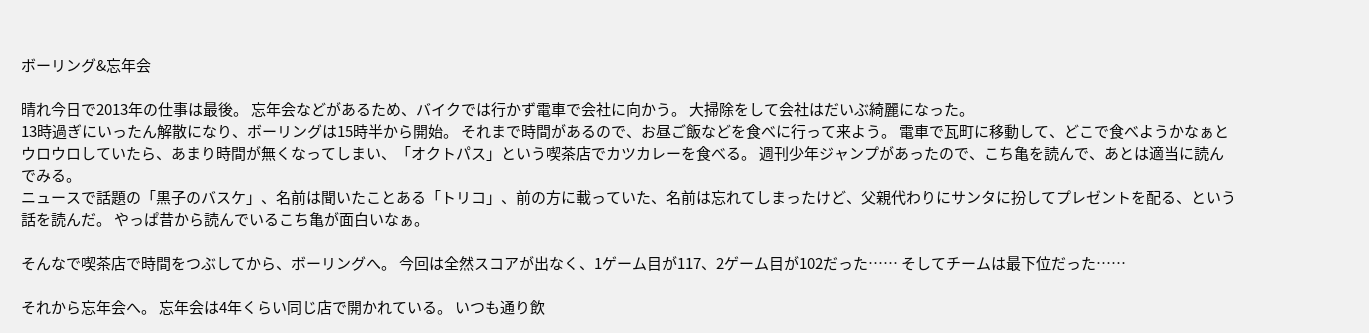ボーリング&忘年会

晴れ今日で2013年の仕事は最後。 忘年会などがあるため、バイクでは行かず電車で会社に向かう。 大掃除をして会社はだいぶ綺麗になった。
13時過ぎにいったん解散になり、ボーリングは15時半から開始。 それまで時間があるので、お昼ご飯などを食べに行って来よう。 電車で瓦町に移動して、どこで食べようかなぁとウロウロしていたら、あまり時間が無くなってしまい、「オクトパス」という喫茶店でカツカレーを食べる。 週刊少年ジャンプがあったので、こち亀を読んで、あとは適当に読んでみる。
ニュースで話題の「黒子のバスケ」、名前は聞いたことある「トリコ」、前の方に載っていた、名前は忘れてしまったけど、父親代わりにサンタに扮してプレゼントを配る、という話を読んだ。 やっぱ昔から読んでいるこち亀が面白いなぁ。

そんなで喫茶店で時間をつぶしてから、ボーリングへ。 今回は全然スコアが出なく、1ゲーム目が117、2ゲーム目が102だった…… そしてチームは最下位だった……

それから忘年会へ。 忘年会は4年くらい同じ店で開かれている。 いつも通り飲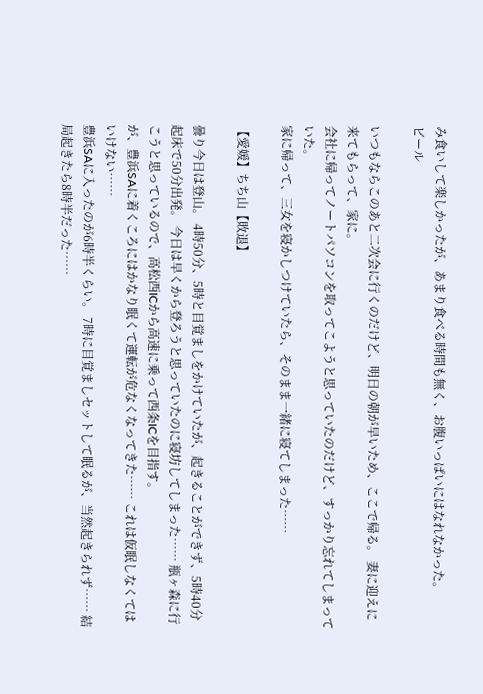み食いして楽しかったが、あまり食べる時間も無く、お腹いっぱいにはなれなかった。
ビール

いつもならこのあと二次会に行くのだけど、明日の朝が早いため、ここで帰る。 妻に迎えに来てもらって、家に。
会社に帰ってノートパソコンを取ってこようと思っていたのだけど、すっかり忘れてしまっていた。
家に帰って、三女を寝かしつけていたら、そのまま一緒に寝てしまった……

【愛媛】ちち山【敗退】

曇り今日は登山。 4時50分、5時と目覚ましをかけていたが、起きることができず、5時40分起床で50分出発。 今日は早くから登ろうと思っていたのに寝坊してしまった…… 瓶ヶ森に行こうと思っているので、高松西ICから高速に乗って西条ICを目指す。
が、豊浜SAに着くころにはかなり眠くて運転が危なくなってきた…… これは仮眠しなくてはいけない……
豊浜SAに入ったのが6時半くらい。 7時に目覚ましセットして眠るが、当然起きられず…… 結局起きたら8時半だった……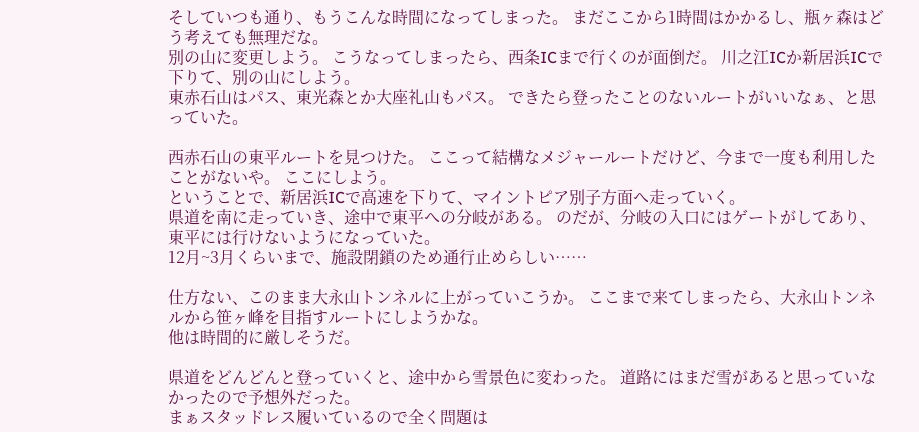そしていつも通り、もうこんな時間になってしまった。 まだここから1時間はかかるし、瓶ヶ森はどう考えても無理だな。
別の山に変更しよう。 こうなってしまったら、西条ICまで行くのが面倒だ。 川之江ICか新居浜ICで下りて、別の山にしよう。
東赤石山はパス、東光森とか大座礼山もパス。 できたら登ったことのないルートがいいなぁ、と思っていた。

西赤石山の東平ルートを見つけた。 ここって結構なメジャールートだけど、今まで一度も利用したことがないや。 ここにしよう。
ということで、新居浜ICで高速を下りて、マイントピア別子方面へ走っていく。
県道を南に走っていき、途中で東平への分岐がある。 のだが、分岐の入口にはゲートがしてあり、東平には行けないようになっていた。
12月~3月くらいまで、施設閉鎖のため通行止めらしい……

仕方ない、このまま大永山トンネルに上がっていこうか。 ここまで来てしまったら、大永山トンネルから笹ヶ峰を目指すルートにしようかな。
他は時間的に厳しそうだ。

県道をどんどんと登っていくと、途中から雪景色に変わった。 道路にはまだ雪があると思っていなかったので予想外だった。
まぁスタッドレス履いているので全く問題は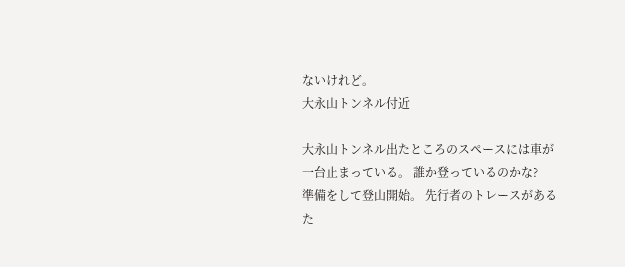ないけれど。
大永山トンネル付近

大永山トンネル出たところのスペースには車が一台止まっている。 誰か登っているのかな?
準備をして登山開始。 先行者のトレースがあるた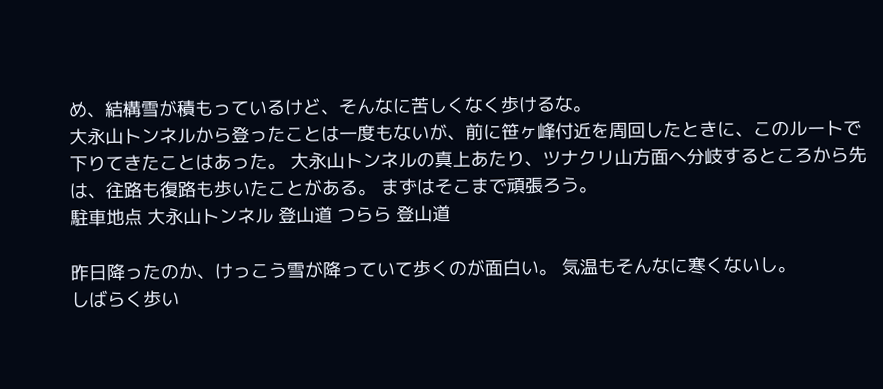め、結構雪が積もっているけど、そんなに苦しくなく歩けるな。
大永山トンネルから登ったことは一度もないが、前に笹ヶ峰付近を周回したときに、このルートで下りてきたことはあった。 大永山トンネルの真上あたり、ツナクリ山方面へ分岐するところから先は、往路も復路も歩いたことがある。 まずはそこまで頑張ろう。
駐車地点 大永山トンネル 登山道 つらら 登山道

昨日降ったのか、けっこう雪が降っていて歩くのが面白い。 気温もそんなに寒くないし。
しばらく歩い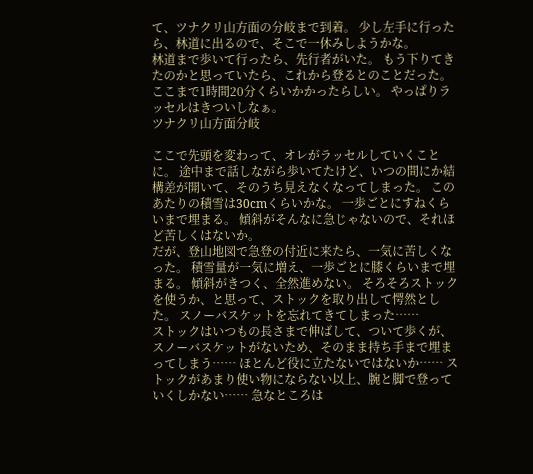て、ツナクリ山方面の分岐まで到着。 少し左手に行ったら、林道に出るので、そこで一休みしようかな。
林道まで歩いて行ったら、先行者がいた。 もう下りてきたのかと思っていたら、これから登るとのことだった。
ここまで1時間20分くらいかかったらしい。 やっぱりラッセルはきついしなぁ。
ツナクリ山方面分岐

ここで先頭を変わって、オレがラッセルしていくことに。 途中まで話しながら歩いてたけど、いつの間にか結構差が開いて、そのうち見えなくなってしまった。 このあたりの積雪は30cmくらいかな。 一歩ごとにすねくらいまで埋まる。 傾斜がそんなに急じゃないので、それほど苦しくはないか。
だが、登山地図で急登の付近に来たら、一気に苦しくなった。 積雪量が一気に増え、一歩ごとに膝くらいまで埋まる。 傾斜がきつく、全然進めない。 そろそろストックを使うか、と思って、ストックを取り出して愕然とした。 スノーバスケットを忘れてきてしまった……
ストックはいつもの長さまで伸ばして、ついて歩くが、スノーバスケットがないため、そのまま持ち手まで埋まってしまう…… ほとんど役に立たないではないか…… ストックがあまり使い物にならない以上、腕と脚で登っていくしかない…… 急なところは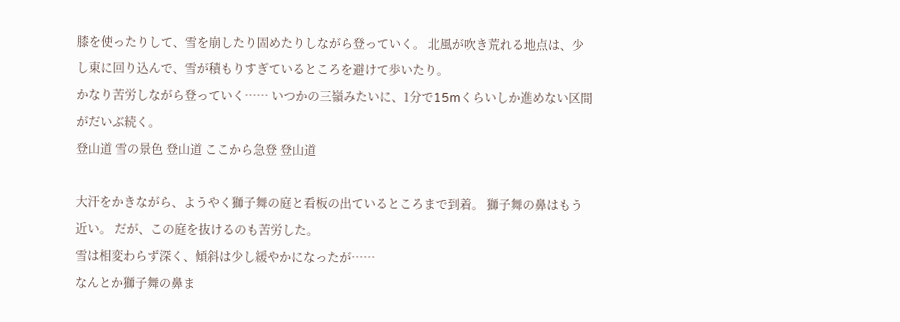膝を使ったりして、雪を崩したり固めたりしながら登っていく。 北風が吹き荒れる地点は、少し東に回り込んで、雪が積もりすぎているところを避けて歩いたり。
かなり苦労しながら登っていく…… いつかの三嶺みたいに、1分で15mくらいしか進めない区間がだいぶ続く。
登山道 雪の景色 登山道 ここから急登 登山道

大汗をかきながら、ようやく獅子舞の庭と看板の出ているところまで到着。 獅子舞の鼻はもう近い。 だが、この庭を抜けるのも苦労した。
雪は相変わらず深く、傾斜は少し緩やかになったが……
なんとか獅子舞の鼻ま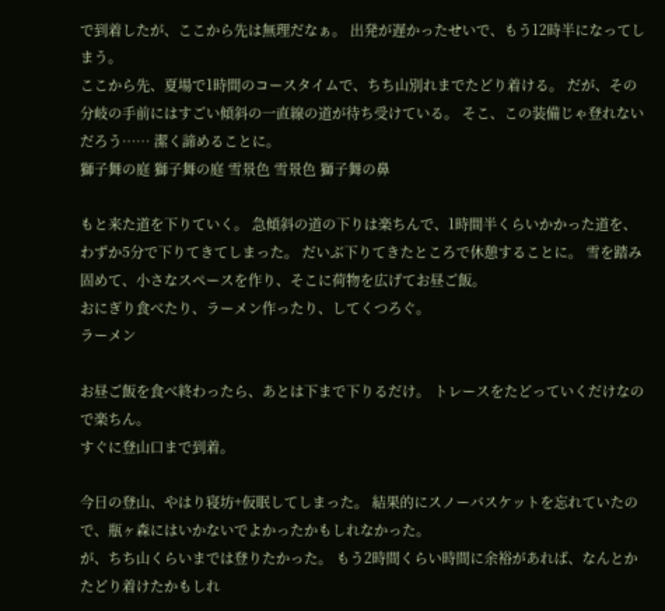で到着したが、ここから先は無理だなぁ。 出発が遅かったせいで、もう12時半になってしまう。
ここから先、夏場で1時間のコースタイムで、ちち山別れまでたどり着ける。 だが、その分岐の手前にはすごい傾斜の一直線の道が待ち受けている。 そこ、この装備じゃ登れないだろう…… 潔く諦めることに。
獅子舞の庭 獅子舞の庭 雪景色 雪景色 獅子舞の鼻

もと来た道を下りていく。 急傾斜の道の下りは楽ちんで、1時間半くらいかかった道を、わずか5分で下りてきてしまった。 だいぶ下りてきたところで休憩することに。 雪を踏み固めて、小さなスペースを作り、そこに荷物を広げてお昼ご飯。
おにぎり食べたり、ラーメン作ったり、してくつろぐ。
ラーメン

お昼ご飯を食べ終わったら、あとは下まで下りるだけ。 トレースをたどっていくだけなので楽ちん。
すぐに登山口まで到着。

今日の登山、やはり寝坊+仮眠してしまった。 結果的にスノーバスケットを忘れていたので、瓶ヶ森にはいかないでよかったかもしれなかった。
が、ちち山くらいまでは登りたかった。 もう2時間くらい時間に余裕があれば、なんとかたどり着けたかもしれ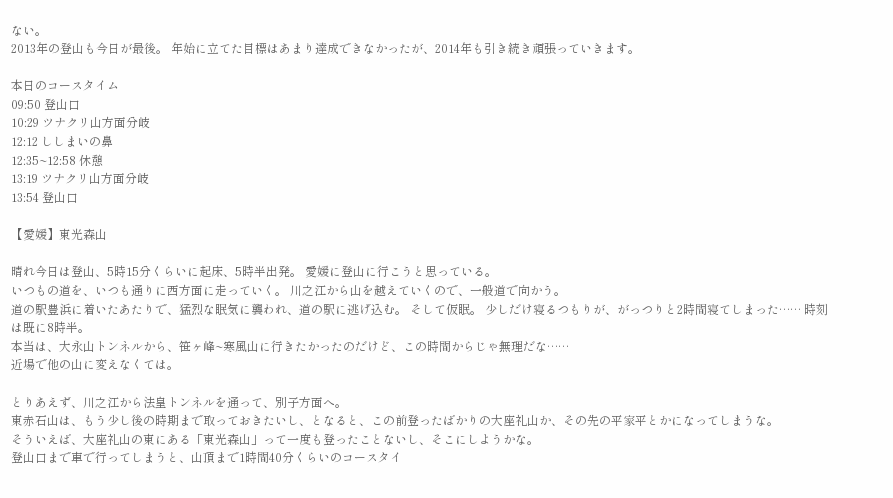ない。
2013年の登山も今日が最後。 年始に立てた目標はあまり達成できなかったが、2014年も引き続き頑張っていきます。

本日のコースタイム
09:50 登山口
10:29 ツナクリ山方面分岐
12:12 ししまいの鼻
12:35~12:58 休憩
13:19 ツナクリ山方面分岐
13:54 登山口

【愛媛】東光森山

晴れ今日は登山、5時15分くらいに起床、5時半出発。 愛媛に登山に行こうと思っている。
いつもの道を、いつも通りに西方面に走っていく。 川之江から山を越えていくので、一般道で向かう。
道の駅豊浜に着いたあたりで、猛烈な眠気に襲われ、道の駅に逃げ込む。 そして仮眠。 少しだけ寝るつもりが、がっつりと2時間寝てしまった…… 時刻は既に8時半。
本当は、大永山トンネルから、笹ヶ峰~寒風山に行きたかったのだけど、この時間からじゃ無理だな……
近場で他の山に変えなくては。

とりあえず、川之江から法皇トンネルを通って、別子方面へ。
東赤石山は、もう少し後の時期まで取っておきたいし、となると、この前登ったばかりの大座礼山か、その先の平家平とかになってしまうな。
そういえば、大座礼山の東にある「東光森山」って一度も登ったことないし、そこにしようかな。
登山口まで車で行ってしまうと、山頂まで1時間40分くらいのコースタイ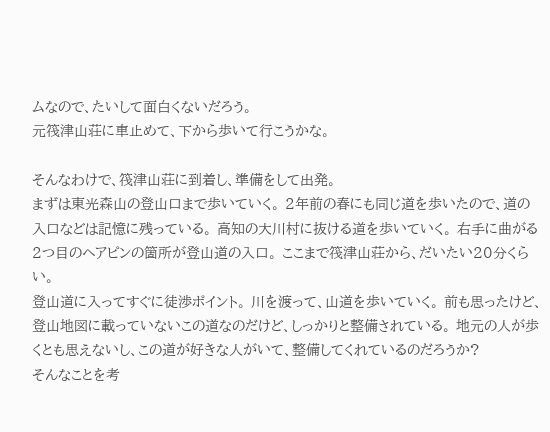ムなので、たいして面白くないだろう。
元筏津山荘に車止めて、下から歩いて行こうかな。

そんなわけで、筏津山荘に到着し、準備をして出発。
まずは東光森山の登山口まで歩いていく。 2年前の春にも同じ道を歩いたので、道の入口などは記憶に残っている。 高知の大川村に抜ける道を歩いていく。 右手に曲がる2つ目のヘアピンの箇所が登山道の入口。 ここまで筏津山荘から、だいたい20分くらい。
登山道に入ってすぐに徒渉ポイント。 川を渡って、山道を歩いていく。 前も思ったけど、登山地図に載っていないこの道なのだけど、しっかりと整備されている。 地元の人が歩くとも思えないし、この道が好きな人がいて、整備してくれているのだろうか?
そんなことを考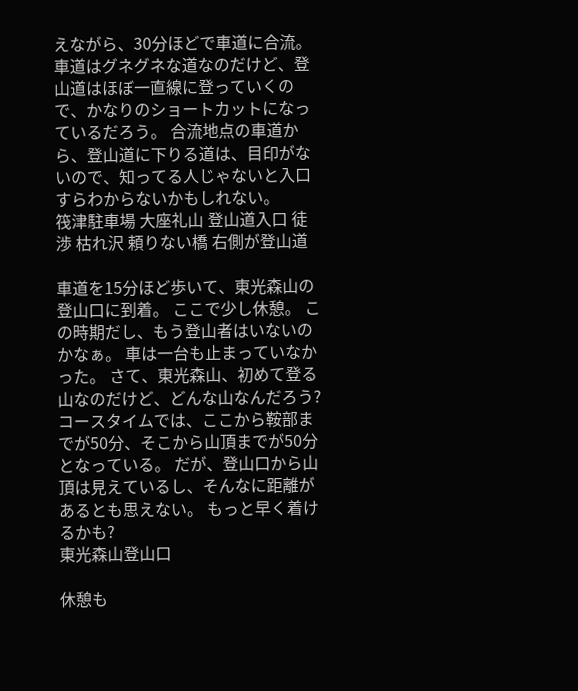えながら、30分ほどで車道に合流。 車道はグネグネな道なのだけど、登山道はほぼ一直線に登っていくので、かなりのショートカットになっているだろう。 合流地点の車道から、登山道に下りる道は、目印がないので、知ってる人じゃないと入口すらわからないかもしれない。
筏津駐車場 大座礼山 登山道入口 徒渉 枯れ沢 頼りない橋 右側が登山道

車道を15分ほど歩いて、東光森山の登山口に到着。 ここで少し休憩。 この時期だし、もう登山者はいないのかなぁ。 車は一台も止まっていなかった。 さて、東光森山、初めて登る山なのだけど、どんな山なんだろう? コースタイムでは、ここから鞍部までが50分、そこから山頂までが50分となっている。 だが、登山口から山頂は見えているし、そんなに距離があるとも思えない。 もっと早く着けるかも?
東光森山登山口

休憩も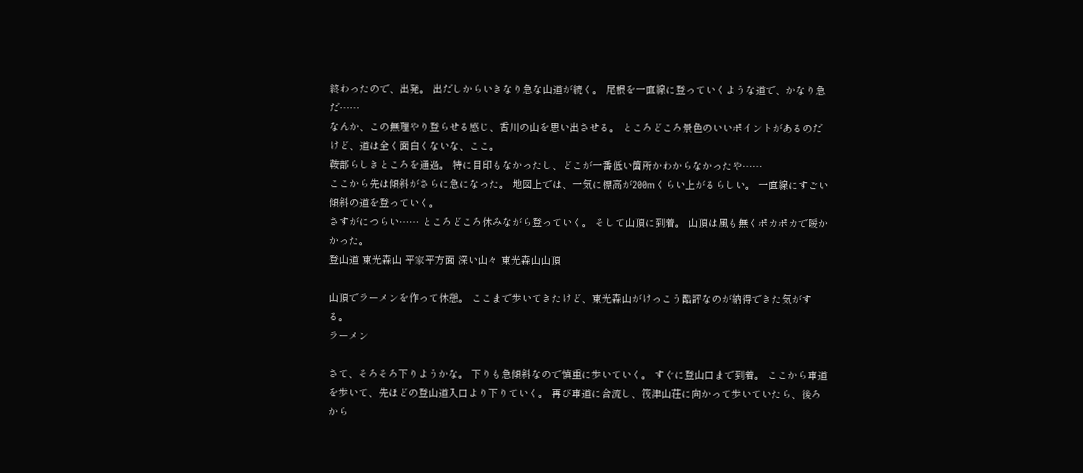終わったので、出発。 出だしからいきなり急な山道が続く。 尾根を一直線に登っていくような道で、かなり急だ……
なんか、この無理やり登らせる感じ、香川の山を思い出させる。 ところどころ景色のいいポイントがあるのだけど、道は全く面白くないな、ここ。
鞍部らしきところを通過。 特に目印もなかったし、どこが一番低い箇所かわからなかったや……
ここから先は傾斜がさらに急になった。 地図上では、一気に標高が200mくらい上がるらしい。 一直線にすごい傾斜の道を登っていく。
さすがにつらい…… ところどころ休みながら登っていく。 そして山頂に到着。 山頂は風も無くポカポカで暖かかった。
登山道 東光森山 平家平方面 深い山々 東光森山山頂

山頂でラーメンを作って休憩。 ここまで歩いてきたけど、東光森山がけっこう酷評なのが納得できた気がする。
ラーメン

さて、そろそろ下りようかな。 下りも急傾斜なので慎重に歩いていく。 すぐに登山口まで到着。 ここから車道を歩いて、先ほどの登山道入口より下りていく。 再び車道に合流し、筏津山荘に向かって歩いていたら、後ろから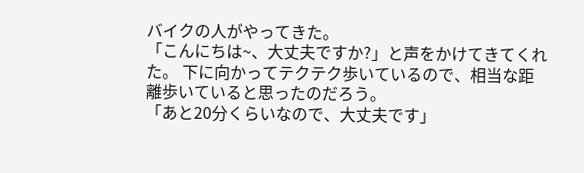バイクの人がやってきた。
「こんにちは~、大丈夫ですか?」と声をかけてきてくれた。 下に向かってテクテク歩いているので、相当な距離歩いていると思ったのだろう。
「あと20分くらいなので、大丈夫です」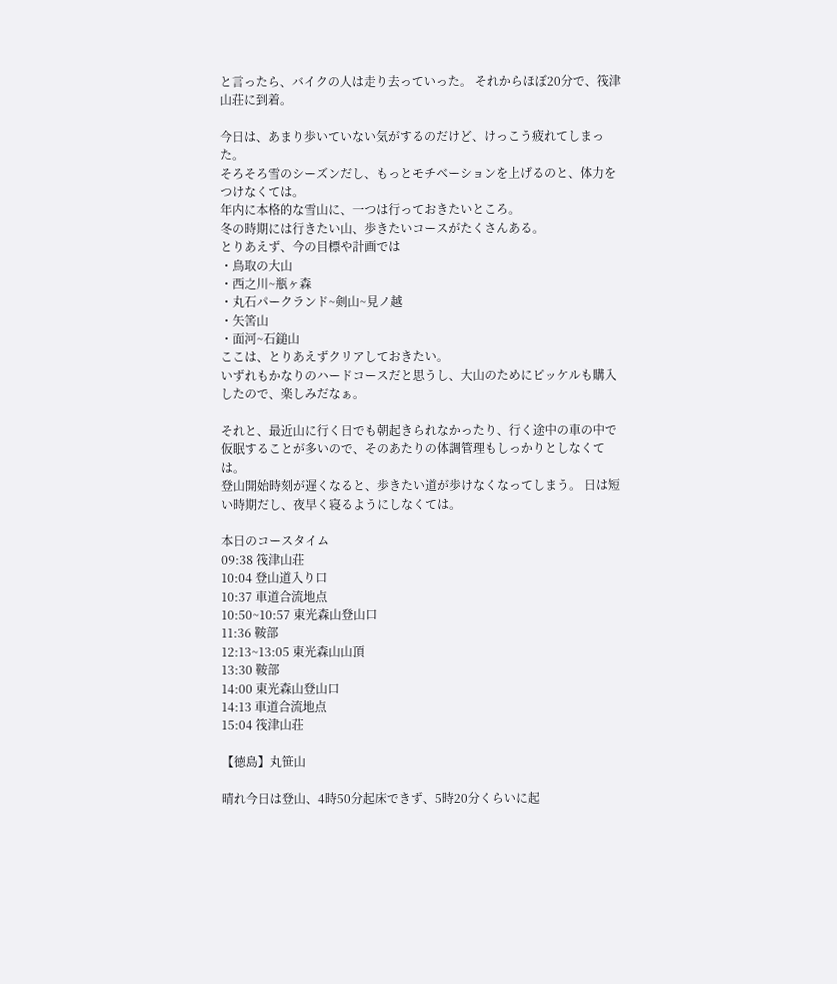と言ったら、バイクの人は走り去っていった。 それからほぼ20分で、筏津山荘に到着。

今日は、あまり歩いていない気がするのだけど、けっこう疲れてしまった。
そろそろ雪のシーズンだし、もっとモチベーションを上げるのと、体力をつけなくては。
年内に本格的な雪山に、一つは行っておきたいところ。
冬の時期には行きたい山、歩きたいコースがたくさんある。
とりあえず、今の目標や計画では
・鳥取の大山
・西之川~瓶ヶ森
・丸石パークランド~剣山~見ノ越
・矢筈山
・面河~石鎚山
ここは、とりあえずクリアしておきたい。
いずれもかなりのハードコースだと思うし、大山のためにピッケルも購入したので、楽しみだなぁ。

それと、最近山に行く日でも朝起きられなかったり、行く途中の車の中で仮眠することが多いので、そのあたりの体調管理もしっかりとしなくては。
登山開始時刻が遅くなると、歩きたい道が歩けなくなってしまう。 日は短い時期だし、夜早く寝るようにしなくては。

本日のコースタイム
09:38 筏津山荘
10:04 登山道入り口
10:37 車道合流地点
10:50~10:57 東光森山登山口
11:36 鞍部
12:13~13:05 東光森山山頂
13:30 鞍部
14:00 東光森山登山口
14:13 車道合流地点
15:04 筏津山荘

【徳島】丸笹山

晴れ今日は登山、4時50分起床できず、5時20分くらいに起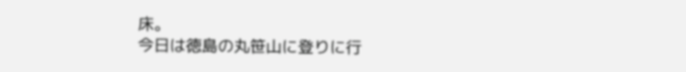床。
今日は徳島の丸笹山に登りに行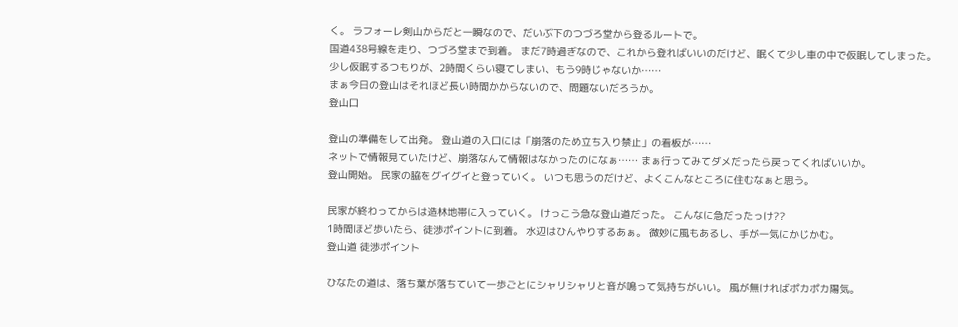く。 ラフォーレ剣山からだと一瞬なので、だいぶ下のつづろ堂から登るルートで。
国道438号線を走り、つづろ堂まで到着。 まだ7時過ぎなので、これから登ればいいのだけど、眠くて少し車の中で仮眠してしまった。
少し仮眠するつもりが、2時間くらい寝てしまい、もう9時じゃないか……
まぁ今日の登山はそれほど長い時間かからないので、問題ないだろうか。
登山口

登山の準備をして出発。 登山道の入口には「崩落のため立ち入り禁止」の看板が……
ネットで情報見ていたけど、崩落なんて情報はなかったのになぁ…… まぁ行ってみてダメだったら戻ってくればいいか。
登山開始。 民家の脇をグイグイと登っていく。 いつも思うのだけど、よくこんなところに住むなぁと思う。

民家が終わってからは造林地帯に入っていく。 けっこう急な登山道だった。 こんなに急だったっけ??
1時間ほど歩いたら、徒渉ポイントに到着。 水辺はひんやりするあぁ。 微妙に風もあるし、手が一気にかじかむ。
登山道 徒渉ポイント

ひなたの道は、落ち葉が落ちていて一歩ごとにシャリシャリと音が鳴って気持ちがいい。 風が無ければポカポカ陽気。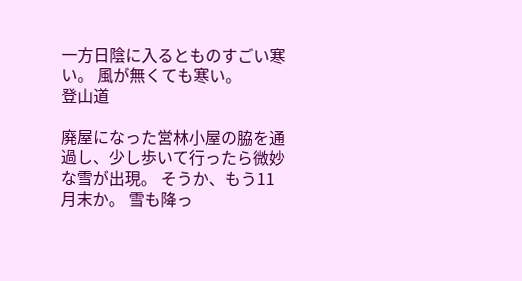一方日陰に入るとものすごい寒い。 風が無くても寒い。
登山道

廃屋になった営林小屋の脇を通過し、少し歩いて行ったら微妙な雪が出現。 そうか、もう11月末か。 雪も降っ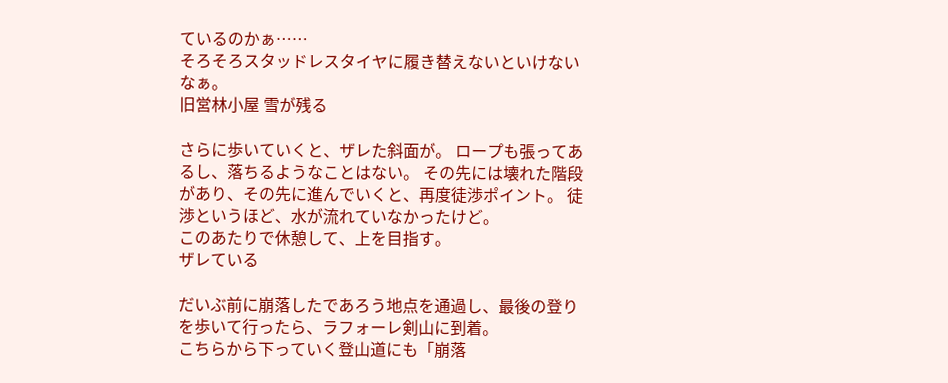ているのかぁ……
そろそろスタッドレスタイヤに履き替えないといけないなぁ。
旧営林小屋 雪が残る

さらに歩いていくと、ザレた斜面が。 ロープも張ってあるし、落ちるようなことはない。 その先には壊れた階段があり、その先に進んでいくと、再度徒渉ポイント。 徒渉というほど、水が流れていなかったけど。
このあたりで休憩して、上を目指す。
ザレている

だいぶ前に崩落したであろう地点を通過し、最後の登りを歩いて行ったら、ラフォーレ剣山に到着。
こちらから下っていく登山道にも「崩落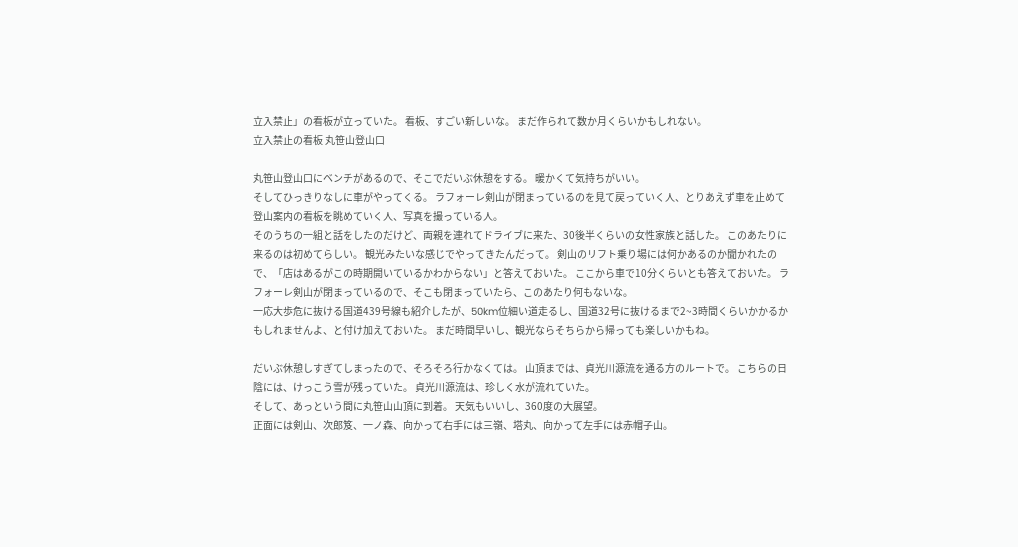立入禁止」の看板が立っていた。 看板、すごい新しいな。 まだ作られて数か月くらいかもしれない。
立入禁止の看板 丸笹山登山口

丸笹山登山口にベンチがあるので、そこでだいぶ休憩をする。 暖かくて気持ちがいい。
そしてひっきりなしに車がやってくる。 ラフォーレ剣山が閉まっているのを見て戻っていく人、とりあえず車を止めて登山案内の看板を眺めていく人、写真を撮っている人。
そのうちの一組と話をしたのだけど、両親を連れてドライブに来た、30後半くらいの女性家族と話した。 このあたりに来るのは初めてらしい。 観光みたいな感じでやってきたんだって。 剣山のリフト乗り場には何かあるのか聞かれたので、「店はあるがこの時期開いているかわからない」と答えておいた。 ここから車で10分くらいとも答えておいた。 ラフォーレ剣山が閉まっているので、そこも閉まっていたら、このあたり何もないな。
一応大歩危に抜ける国道439号線も紹介したが、50km位細い道走るし、国道32号に抜けるまで2~3時間くらいかかるかもしれませんよ、と付け加えておいた。 まだ時間早いし、観光ならそちらから帰っても楽しいかもね。

だいぶ休憩しすぎてしまったので、そろそろ行かなくては。 山頂までは、貞光川源流を通る方のルートで。 こちらの日陰には、けっこう雪が残っていた。 貞光川源流は、珍しく水が流れていた。
そして、あっという間に丸笹山山頂に到着。 天気もいいし、360度の大展望。
正面には剣山、次郎笈、一ノ森、向かって右手には三嶺、塔丸、向かって左手には赤帽子山。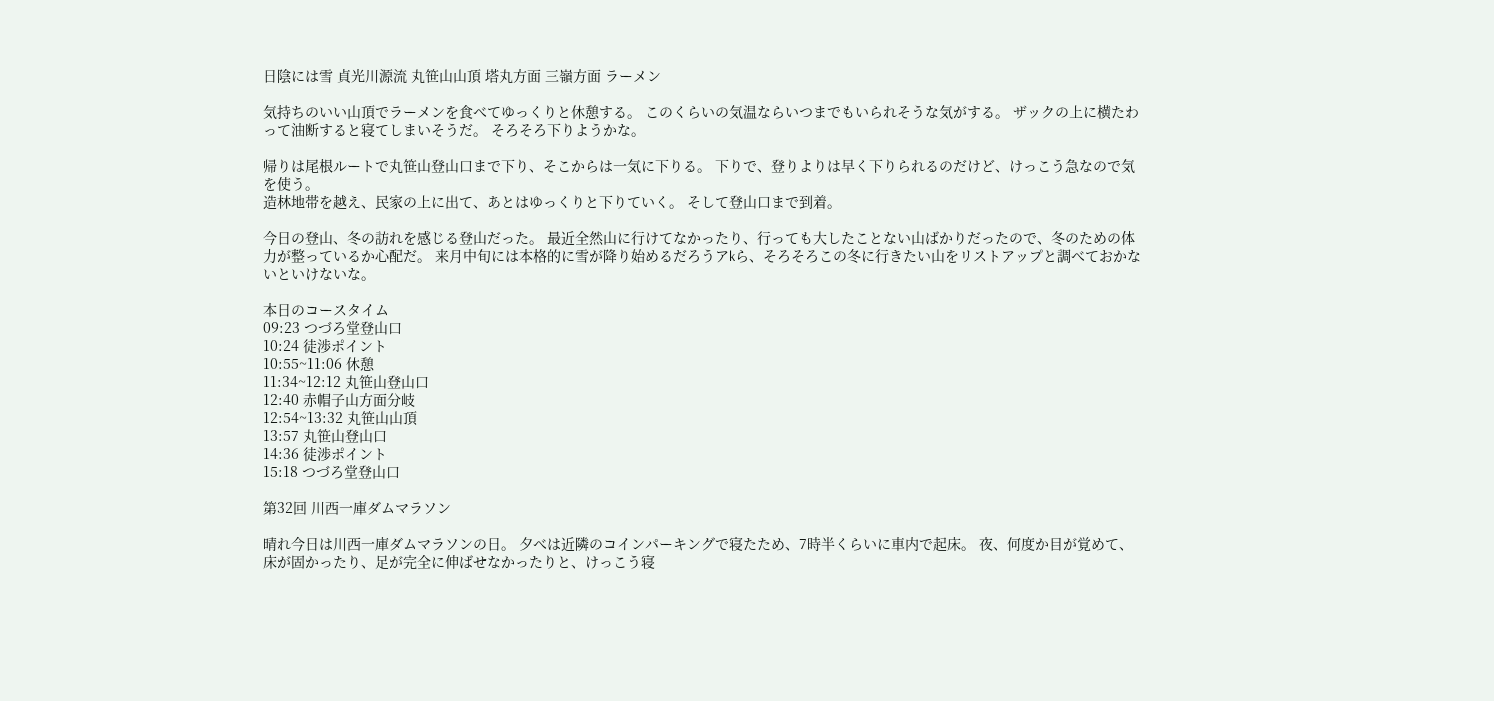日陰には雪 貞光川源流 丸笹山山頂 塔丸方面 三嶺方面 ラーメン

気持ちのいい山頂でラーメンを食べてゆっくりと休憩する。 このくらいの気温ならいつまでもいられそうな気がする。 ザックの上に横たわって油断すると寝てしまいそうだ。 そろそろ下りようかな。

帰りは尾根ルートで丸笹山登山口まで下り、そこからは一気に下りる。 下りで、登りよりは早く下りられるのだけど、けっこう急なので気を使う。
造林地帯を越え、民家の上に出て、あとはゆっくりと下りていく。 そして登山口まで到着。

今日の登山、冬の訪れを感じる登山だった。 最近全然山に行けてなかったり、行っても大したことない山ばかりだったので、冬のための体力が整っているか心配だ。 来月中旬には本格的に雪が降り始めるだろうアkら、そろそろこの冬に行きたい山をリストアップと調べておかないといけないな。

本日のコースタイム
09:23 つづろ堂登山口
10:24 徒渉ポイント
10:55~11:06 休憩
11:34~12:12 丸笹山登山口
12:40 赤帽子山方面分岐
12:54~13:32 丸笹山山頂
13:57 丸笹山登山口
14:36 徒渉ポイント
15:18 つづろ堂登山口

第32回 川西一庫ダムマラソン

晴れ今日は川西一庫ダムマラソンの日。 夕べは近隣のコインパーキングで寝たため、7時半くらいに車内で起床。 夜、何度か目が覚めて、床が固かったり、足が完全に伸ばせなかったりと、けっこう寝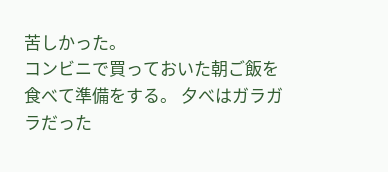苦しかった。
コンビニで買っておいた朝ご飯を食べて準備をする。 夕べはガラガラだった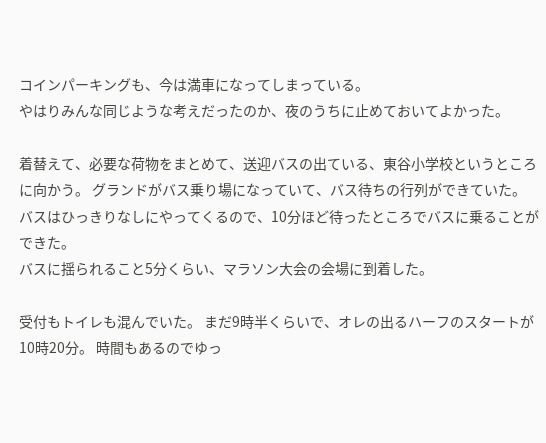コインパーキングも、今は満車になってしまっている。
やはりみんな同じような考えだったのか、夜のうちに止めておいてよかった。

着替えて、必要な荷物をまとめて、送迎バスの出ている、東谷小学校というところに向かう。 グランドがバス乗り場になっていて、バス待ちの行列ができていた。 バスはひっきりなしにやってくるので、10分ほど待ったところでバスに乗ることができた。
バスに揺られること5分くらい、マラソン大会の会場に到着した。

受付もトイレも混んでいた。 まだ9時半くらいで、オレの出るハーフのスタートが10時20分。 時間もあるのでゆっ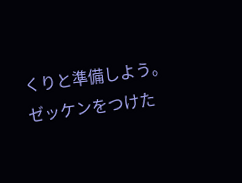くりと準備しよう。
ゼッケンをつけた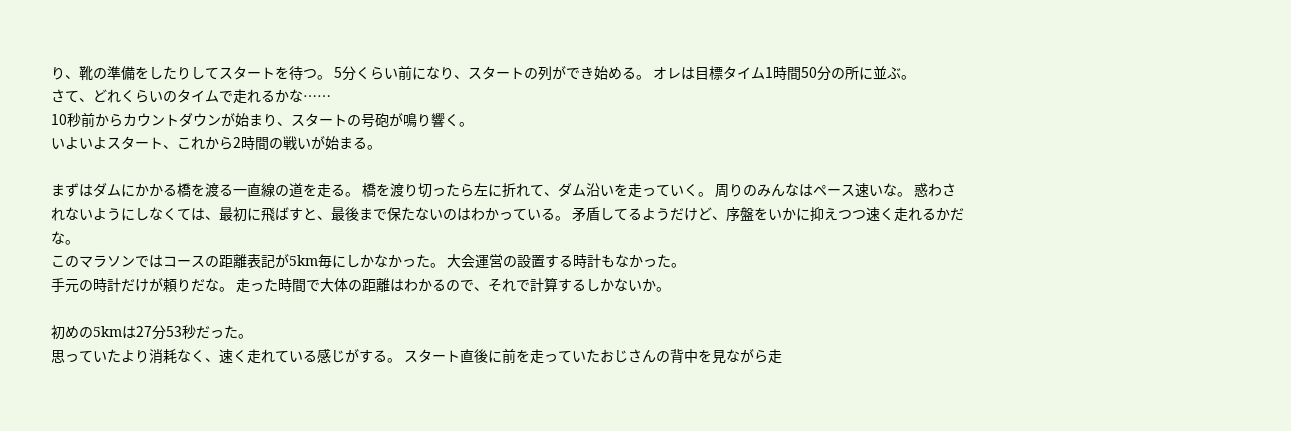り、靴の準備をしたりしてスタートを待つ。 5分くらい前になり、スタートの列ができ始める。 オレは目標タイム1時間50分の所に並ぶ。
さて、どれくらいのタイムで走れるかな……
10秒前からカウントダウンが始まり、スタートの号砲が鳴り響く。
いよいよスタート、これから2時間の戦いが始まる。

まずはダムにかかる橋を渡る一直線の道を走る。 橋を渡り切ったら左に折れて、ダム沿いを走っていく。 周りのみんなはペース速いな。 惑わされないようにしなくては、最初に飛ばすと、最後まで保たないのはわかっている。 矛盾してるようだけど、序盤をいかに抑えつつ速く走れるかだな。
このマラソンではコースの距離表記が5km毎にしかなかった。 大会運営の設置する時計もなかった。
手元の時計だけが頼りだな。 走った時間で大体の距離はわかるので、それで計算するしかないか。

初めの5kmは27分53秒だった。
思っていたより消耗なく、速く走れている感じがする。 スタート直後に前を走っていたおじさんの背中を見ながら走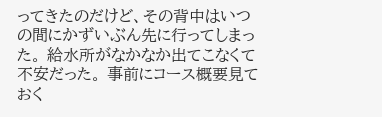ってきたのだけど、その背中はいつの間にかずいぶん先に行ってしまった。 給水所がなかなか出てこなくて不安だった。 事前にコース概要見ておく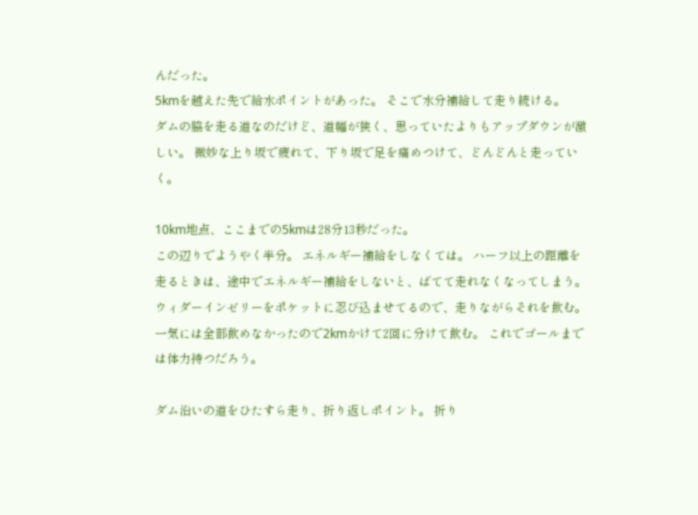んだった。
5kmを越えた先で給水ポイントがあった。 そこで水分補給して走り続ける。
ダムの脇を走る道なのだけど、道幅が狭く、思っていたよりもアップダウンが激しい。 微妙な上り坂で疲れて、下り坂で足を痛めつけて、どんどんと走っていく。

10km地点、ここまでの5kmは28分13秒だった。
この辺りでようやく半分。 エネルギー補給をしなくては。 ハーフ以上の距離を走るときは、途中でエネルギー補給をしないと、ばてて走れなくなってしまう。 ウィダーインゼリーをポケットに忍び込ませてるので、走りながらそれを飲む。 一気には全部飲めなかったので2kmかけて2回に分けて飲む。 これでゴールまでは体力持つだろう。

ダム沿いの道をひたすら走り、折り返しポイント。 折り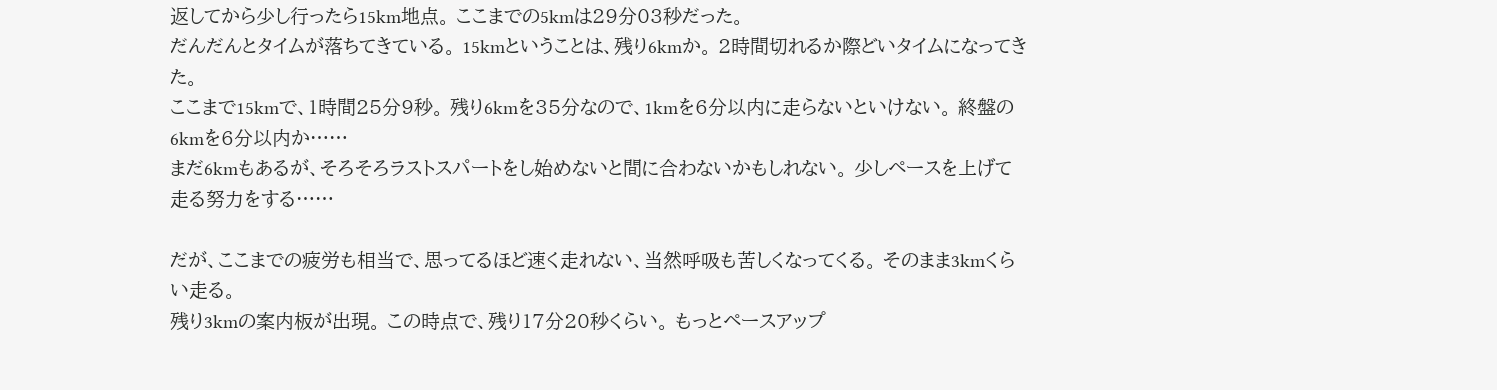返してから少し行ったら15km地点。 ここまでの5kmは29分03秒だった。
だんだんとタイムが落ちてきている。 15kmということは、残り6kmか。 2時間切れるか際どいタイムになってきた。
ここまで15kmで、1時間25分9秒。 残り6kmを35分なので、1kmを6分以内に走らないといけない。 終盤の6kmを6分以内か……
まだ6kmもあるが、そろそろラストスパートをし始めないと間に合わないかもしれない。 少しペースを上げて走る努力をする……

だが、ここまでの疲労も相当で、思ってるほど速く走れない、当然呼吸も苦しくなってくる。 そのまま3kmくらい走る。
残り3kmの案内板が出現。 この時点で、残り17分20秒くらい。 もっとペースアップ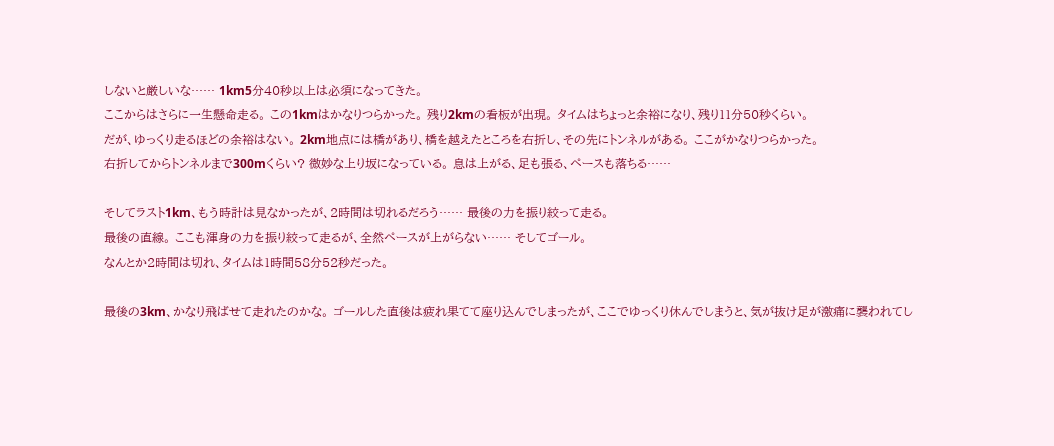しないと厳しいな…… 1km5分40秒以上は必須になってきた。
ここからはさらに一生懸命走る。 この1kmはかなりつらかった。 残り2kmの看板が出現。 タイムはちょっと余裕になり、残り11分50秒くらい。
だが、ゆっくり走るほどの余裕はない。 2km地点には橋があり、橋を越えたところを右折し、その先にトンネルがある。 ここがかなりつらかった。
右折してからトンネルまで300mくらい? 微妙な上り坂になっている。 息は上がる、足も張る、ペースも落ちる……

そしてラスト1km、もう時計は見なかったが、2時間は切れるだろう…… 最後の力を振り絞って走る。
最後の直線。 ここも渾身の力を振り絞って走るが、全然ペースが上がらない…… そしてゴール。
なんとか2時間は切れ、タイムは1時間58分52秒だった。

最後の3km、かなり飛ばせて走れたのかな。 ゴールした直後は疲れ果てて座り込んでしまったが、ここでゆっくり休んでしまうと、気が抜け足が激痛に襲われてし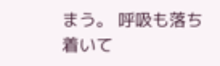まう。 呼吸も落ち着いて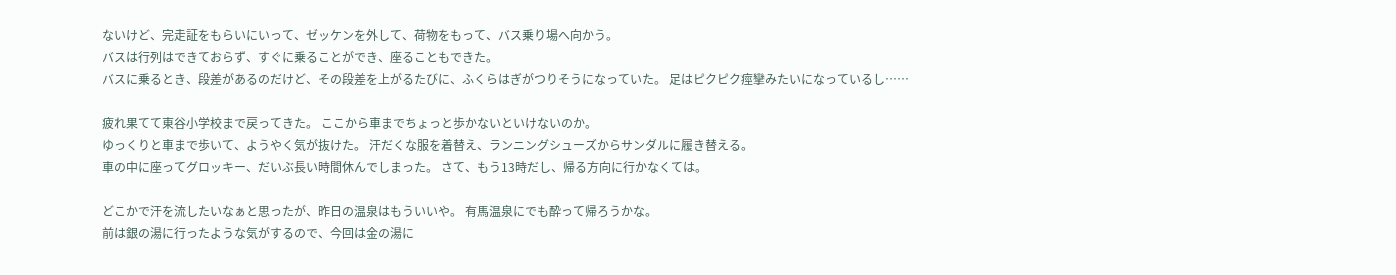ないけど、完走証をもらいにいって、ゼッケンを外して、荷物をもって、バス乗り場へ向かう。
バスは行列はできておらず、すぐに乗ることができ、座ることもできた。
バスに乗るとき、段差があるのだけど、その段差を上がるたびに、ふくらはぎがつりそうになっていた。 足はピクピク痙攣みたいになっているし……

疲れ果てて東谷小学校まで戻ってきた。 ここから車までちょっと歩かないといけないのか。
ゆっくりと車まで歩いて、ようやく気が抜けた。 汗だくな服を着替え、ランニングシューズからサンダルに履き替える。
車の中に座ってグロッキー、だいぶ長い時間休んでしまった。 さて、もう13時だし、帰る方向に行かなくては。

どこかで汗を流したいなぁと思ったが、昨日の温泉はもういいや。 有馬温泉にでも酔って帰ろうかな。
前は銀の湯に行ったような気がするので、今回は金の湯に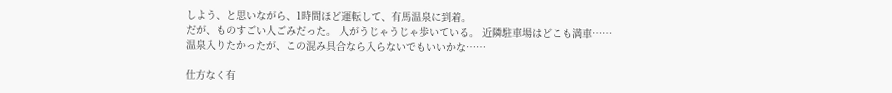しよう、と思いながら、1時間ほど運転して、有馬温泉に到着。
だが、ものすごい人ごみだった。 人がうじゃうじゃ歩いている。 近隣駐車場はどこも満車……
温泉入りたかったが、この混み具合なら入らないでもいいかな……

仕方なく有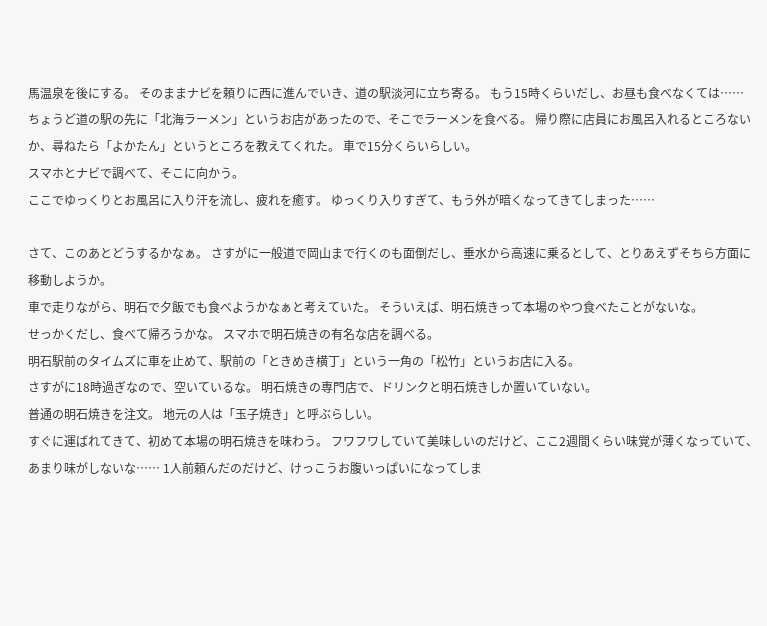馬温泉を後にする。 そのままナビを頼りに西に進んでいき、道の駅淡河に立ち寄る。 もう15時くらいだし、お昼も食べなくては……
ちょうど道の駅の先に「北海ラーメン」というお店があったので、そこでラーメンを食べる。 帰り際に店員にお風呂入れるところないか、尋ねたら「よかたん」というところを教えてくれた。 車で15分くらいらしい。
スマホとナビで調べて、そこに向かう。
ここでゆっくりとお風呂に入り汗を流し、疲れを癒す。 ゆっくり入りすぎて、もう外が暗くなってきてしまった……

さて、このあとどうするかなぁ。 さすがに一般道で岡山まで行くのも面倒だし、垂水から高速に乗るとして、とりあえずそちら方面に移動しようか。
車で走りながら、明石で夕飯でも食べようかなぁと考えていた。 そういえば、明石焼きって本場のやつ食べたことがないな。
せっかくだし、食べて帰ろうかな。 スマホで明石焼きの有名な店を調べる。
明石駅前のタイムズに車を止めて、駅前の「ときめき横丁」という一角の「松竹」というお店に入る。
さすがに18時過ぎなので、空いているな。 明石焼きの専門店で、ドリンクと明石焼きしか置いていない。
普通の明石焼きを注文。 地元の人は「玉子焼き」と呼ぶらしい。
すぐに運ばれてきて、初めて本場の明石焼きを味わう。 フワフワしていて美味しいのだけど、ここ2週間くらい味覚が薄くなっていて、あまり味がしないな…… 1人前頼んだのだけど、けっこうお腹いっぱいになってしま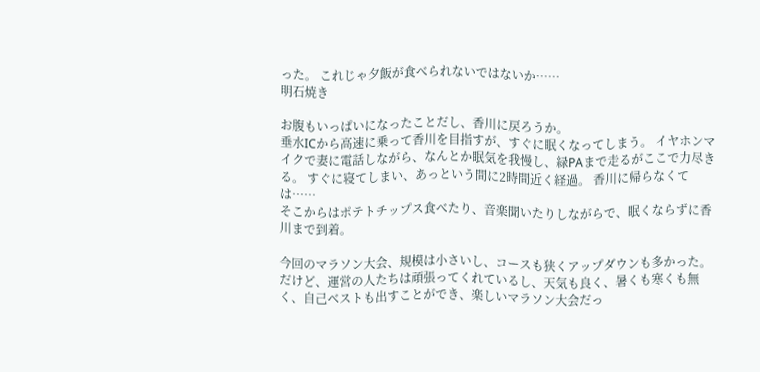った。 これじゃ夕飯が食べられないではないか……
明石焼き

お腹もいっぱいになったことだし、香川に戻ろうか。
垂水ICから高速に乗って香川を目指すが、すぐに眠くなってしまう。 イヤホンマイクで妻に電話しながら、なんとか眠気を我慢し、緑PAまで走るがここで力尽きる。 すぐに寝てしまい、あっという間に2時間近く経過。 香川に帰らなくては……
そこからはポテトチップス食べたり、音楽聞いたりしながらで、眠くならずに香川まで到着。

今回のマラソン大会、規模は小さいし、コースも狭くアップダウンも多かった。
だけど、運営の人たちは頑張ってくれているし、天気も良く、暑くも寒くも無く、自己ベストも出すことができ、楽しいマラソン大会だっ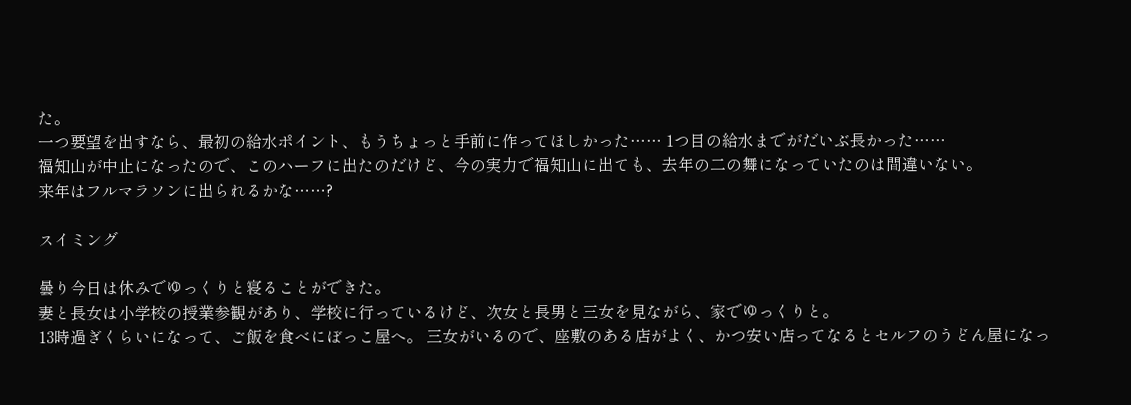た。
一つ要望を出すなら、最初の給水ポイント、もうちょっと手前に作ってほしかった…… 1つ目の給水までがだいぶ長かった……
福知山が中止になったので、このハーフに出たのだけど、今の実力で福知山に出ても、去年の二の舞になっていたのは間違いない。
来年はフルマラソンに出られるかな……?

スイミング

曇り今日は休みでゆっくりと寝ることができた。
妻と長女は小学校の授業参観があり、学校に行っているけど、次女と長男と三女を見ながら、家でゆっくりと。
13時過ぎくらいになって、ご飯を食べにぼっこ屋へ。 三女がいるので、座敷のある店がよく、かつ安い店ってなるとセルフのうどん屋になっ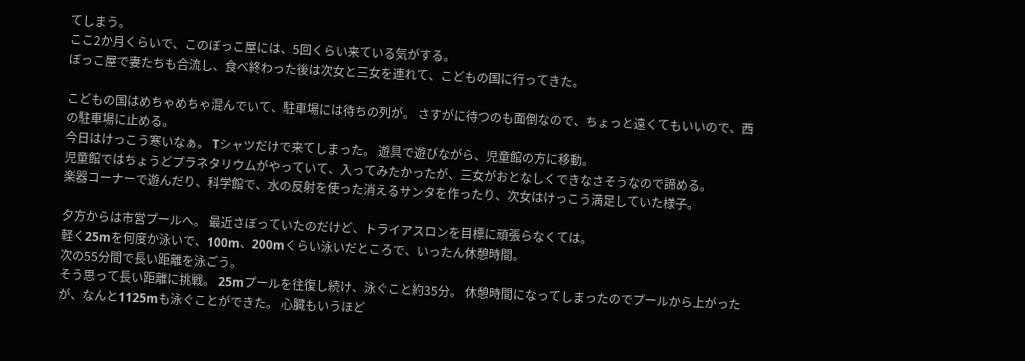てしまう。
ここ2か月くらいで、このぼっこ屋には、5回くらい来ている気がする。
ぼっこ屋で妻たちも合流し、食べ終わった後は次女と三女を連れて、こどもの国に行ってきた。

こどもの国はめちゃめちゃ混んでいて、駐車場には待ちの列が。 さすがに待つのも面倒なので、ちょっと遠くてもいいので、西の駐車場に止める。
今日はけっこう寒いなぁ。 Tシャツだけで来てしまった。 遊具で遊びながら、児童館の方に移動。
児童館ではちょうどプラネタリウムがやっていて、入ってみたかったが、三女がおとなしくできなさそうなので諦める。
楽器コーナーで遊んだり、科学館で、水の反射を使った消えるサンタを作ったり、次女はけっこう満足していた様子。

夕方からは市営プールへ。 最近さぼっていたのだけど、トライアスロンを目標に頑張らなくては。
軽く25mを何度か泳いで、100m、200mくらい泳いだところで、いったん休憩時間。
次の55分間で長い距離を泳ごう。
そう思って長い距離に挑戦。 25mプールを往復し続け、泳ぐこと約35分。 休憩時間になってしまったのでプールから上がったが、なんと1125mも泳ぐことができた。 心臓もいうほど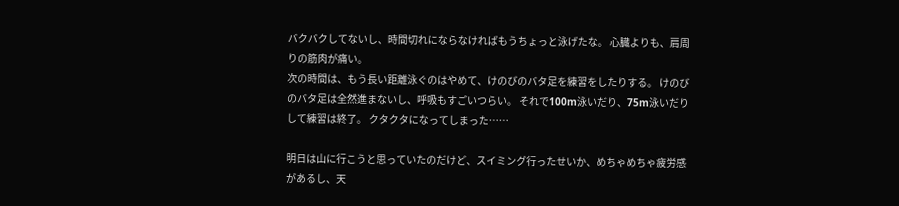バクバクしてないし、時間切れにならなければもうちょっと泳げたな。 心臓よりも、肩周りの筋肉が痛い。
次の時間は、もう長い距離泳ぐのはやめて、けのびのバタ足を練習をしたりする。 けのびのバタ足は全然進まないし、呼吸もすごいつらい。 それで100m泳いだり、75m泳いだりして練習は終了。 クタクタになってしまった……

明日は山に行こうと思っていたのだけど、スイミング行ったせいか、めちゃめちゃ疲労感があるし、天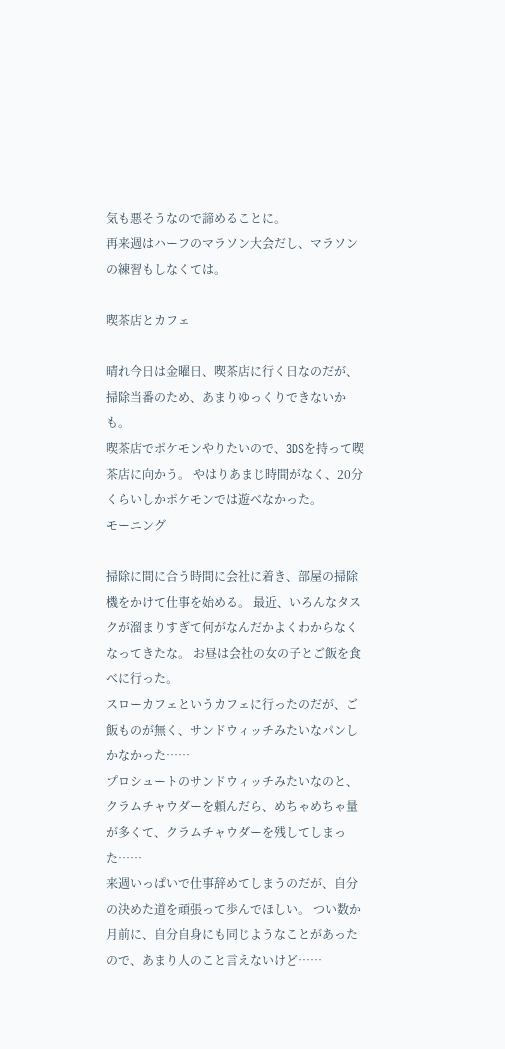気も悪そうなので諦めることに。
再来週はハーフのマラソン大会だし、マラソンの練習もしなくては。

喫茶店とカフェ

晴れ今日は金曜日、喫茶店に行く日なのだが、掃除当番のため、あまりゆっくりできないかも。
喫茶店でポケモンやりたいので、3DSを持って喫茶店に向かう。 やはりあまじ時間がなく、20分くらいしかポケモンでは遊べなかった。
モーニング

掃除に間に合う時間に会社に着き、部屋の掃除機をかけて仕事を始める。 最近、いろんなタスクが溜まりすぎて何がなんだかよくわからなくなってきたな。 お昼は会社の女の子とご飯を食べに行った。
スローカフェというカフェに行ったのだが、ご飯ものが無く、サンドウィッチみたいなパンしかなかった……
プロシュートのサンドウィッチみたいなのと、クラムチャウダーを頼んだら、めちゃめちゃ量が多くて、クラムチャウダーを残してしまった……
来週いっぱいで仕事辞めてしまうのだが、自分の決めた道を頑張って歩んでほしい。 つい数か月前に、自分自身にも同じようなことがあったので、あまり人のこと言えないけど……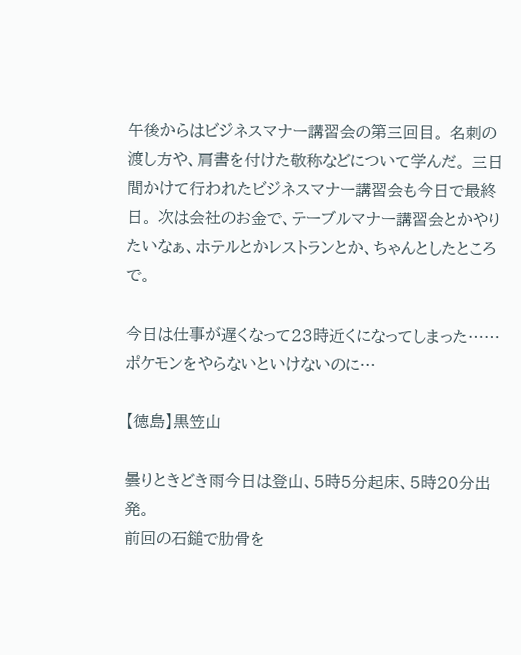午後からはビジネスマナー講習会の第三回目。 名刺の渡し方や、肩書を付けた敬称などについて学んだ。 三日間かけて行われたビジネスマナー講習会も今日で最終日。 次は会社のお金で、テーブルマナー講習会とかやりたいなぁ、ホテルとかレストランとか、ちゃんとしたところで。

今日は仕事が遅くなって23時近くになってしまった…… ポケモンをやらないといけないのに…

【徳島】黒笠山

曇りときどき雨今日は登山、5時5分起床、5時20分出発。
前回の石鎚で肋骨を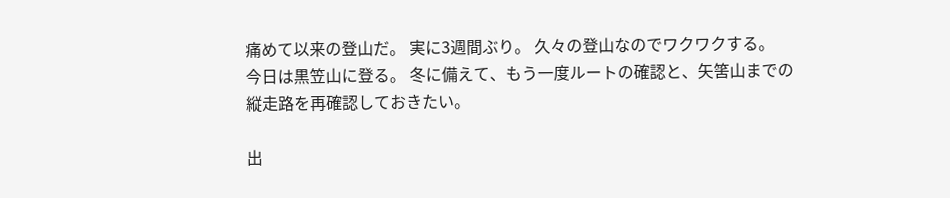痛めて以来の登山だ。 実に3週間ぶり。 久々の登山なのでワクワクする。
今日は黒笠山に登る。 冬に備えて、もう一度ルートの確認と、矢筈山までの縦走路を再確認しておきたい。

出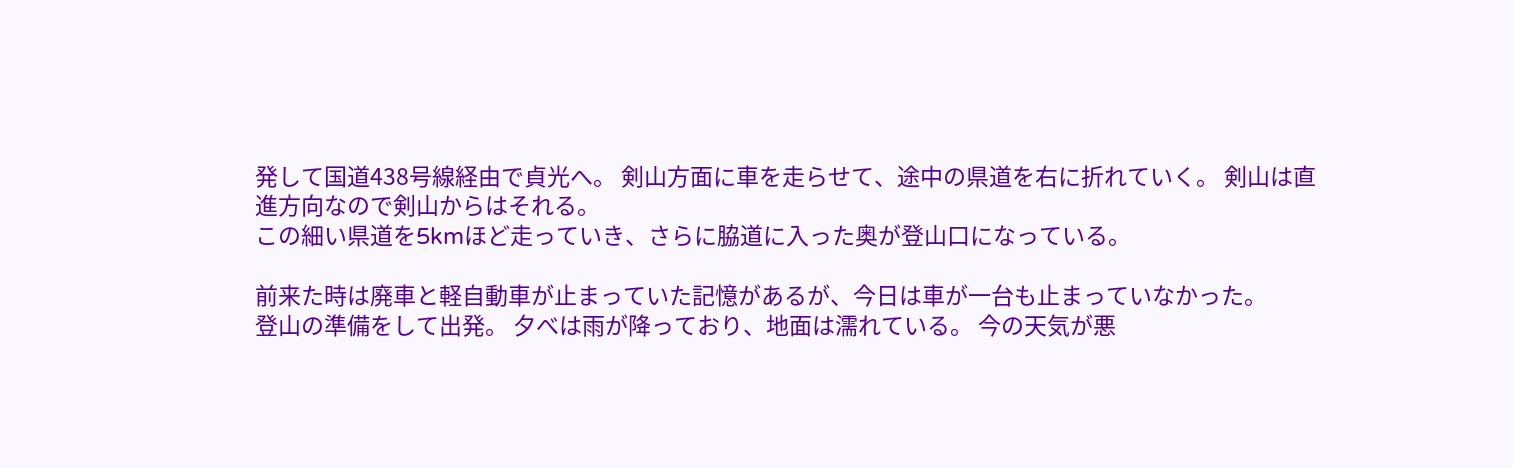発して国道438号線経由で貞光へ。 剣山方面に車を走らせて、途中の県道を右に折れていく。 剣山は直進方向なので剣山からはそれる。
この細い県道を5kmほど走っていき、さらに脇道に入った奥が登山口になっている。

前来た時は廃車と軽自動車が止まっていた記憶があるが、今日は車が一台も止まっていなかった。
登山の準備をして出発。 夕べは雨が降っており、地面は濡れている。 今の天気が悪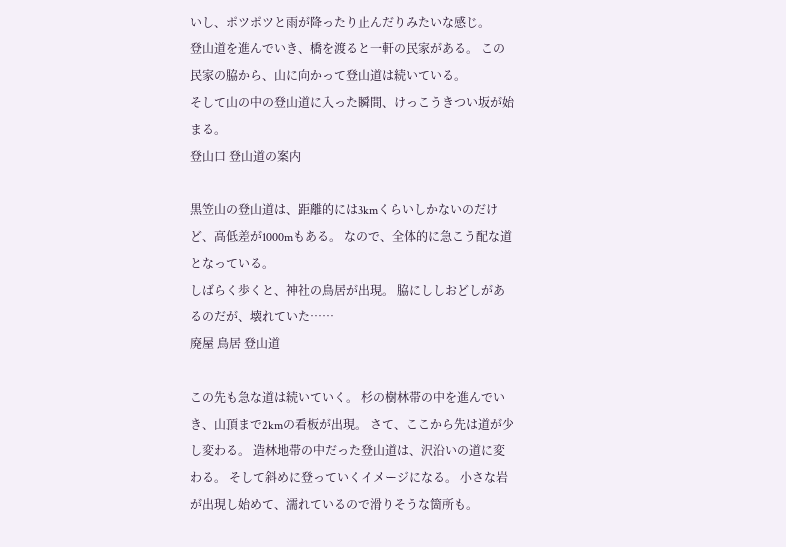いし、ポツポツと雨が降ったり止んだりみたいな感じ。
登山道を進んでいき、橋を渡ると一軒の民家がある。 この民家の脇から、山に向かって登山道は続いている。
そして山の中の登山道に入った瞬間、けっこうきつい坂が始まる。
登山口 登山道の案内

黒笠山の登山道は、距離的には3kmくらいしかないのだけど、高低差が1000mもある。 なので、全体的に急こう配な道となっている。
しばらく歩くと、神社の鳥居が出現。 脇にししおどしがあるのだが、壊れていた……
廃屋 鳥居 登山道

この先も急な道は続いていく。 杉の樹林帯の中を進んでいき、山頂まで2kmの看板が出現。 さて、ここから先は道が少し変わる。 造林地帯の中だった登山道は、沢沿いの道に変わる。 そして斜めに登っていくイメージになる。 小さな岩が出現し始めて、濡れているので滑りそうな箇所も。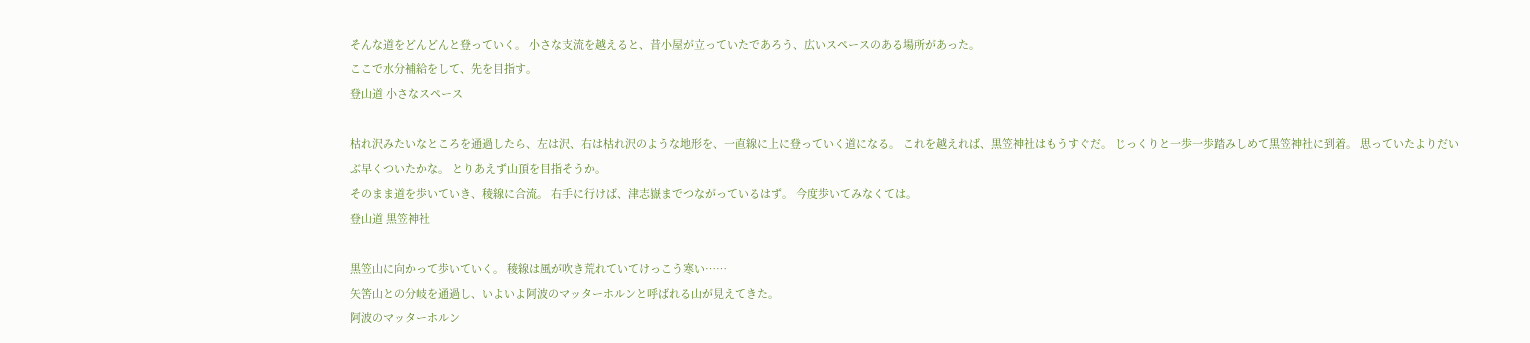そんな道をどんどんと登っていく。 小さな支流を越えると、昔小屋が立っていたであろう、広いスペースのある場所があった。
ここで水分補給をして、先を目指す。
登山道 小さなスペース

枯れ沢みたいなところを通過したら、左は沢、右は枯れ沢のような地形を、一直線に上に登っていく道になる。 これを越えれば、黒笠神社はもうすぐだ。 じっくりと一歩一歩踏みしめて黒笠神社に到着。 思っていたよりだいぶ早くついたかな。 とりあえず山頂を目指そうか。
そのまま道を歩いていき、稜線に合流。 右手に行けば、津志嶽までつながっているはず。 今度歩いてみなくては。
登山道 黒笠神社

黒笠山に向かって歩いていく。 稜線は風が吹き荒れていてけっこう寒い……
矢筈山との分岐を通過し、いよいよ阿波のマッターホルンと呼ばれる山が見えてきた。
阿波のマッターホルン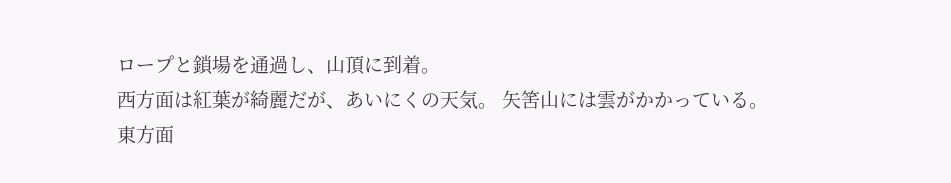ロープと鎖場を通過し、山頂に到着。
西方面は紅葉が綺麗だが、あいにくの天気。 矢筈山には雲がかかっている。
東方面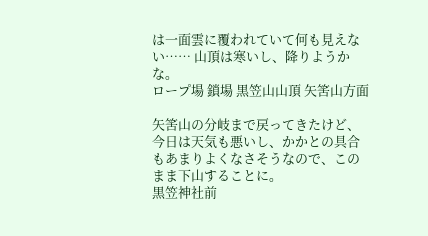は一面雲に覆われていて何も見えない…… 山頂は寒いし、降りようかな。
ロープ場 鎖場 黒笠山山頂 矢筈山方面

矢筈山の分岐まで戻ってきたけど、今日は天気も悪いし、かかとの具合もあまりよくなさそうなので、このまま下山することに。
黒笠神社前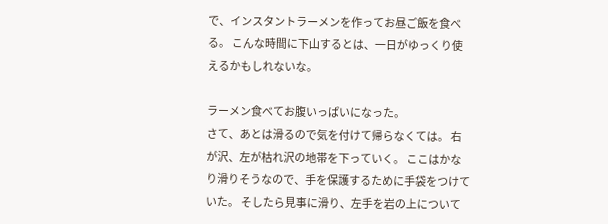で、インスタントラーメンを作ってお昼ご飯を食べる。 こんな時間に下山するとは、一日がゆっくり使えるかもしれないな。

ラーメン食べてお腹いっぱいになった。
さて、あとは滑るので気を付けて帰らなくては。 右が沢、左が枯れ沢の地帯を下っていく。 ここはかなり滑りそうなので、手を保護するために手袋をつけていた。 そしたら見事に滑り、左手を岩の上について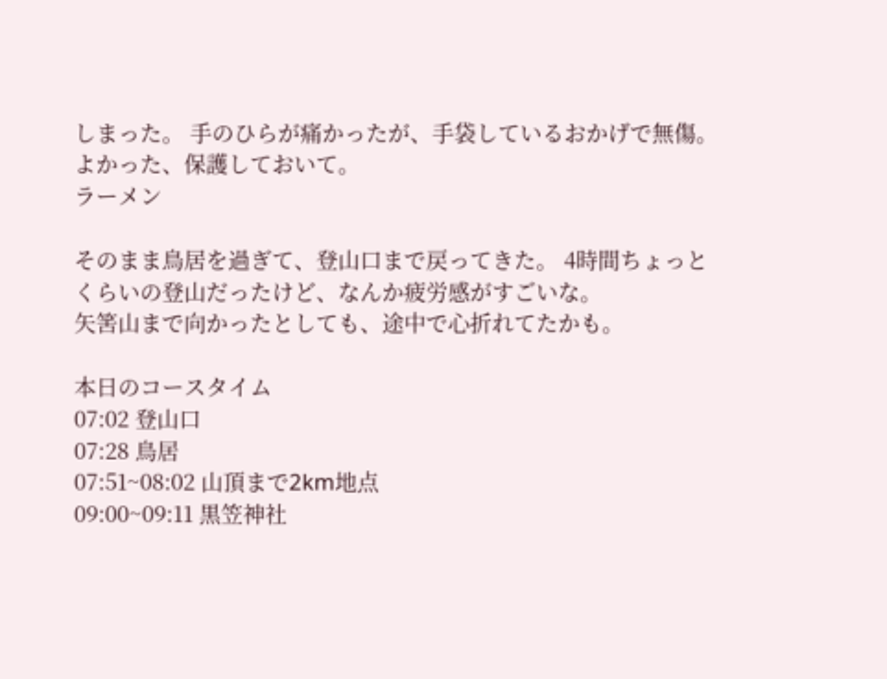しまった。 手のひらが痛かったが、手袋しているおかげで無傷。 よかった、保護しておいて。
ラーメン

そのまま鳥居を過ぎて、登山口まで戻ってきた。 4時間ちょっとくらいの登山だったけど、なんか疲労感がすごいな。
矢筈山まで向かったとしても、途中で心折れてたかも。

本日のコースタイム
07:02 登山口
07:28 鳥居
07:51~08:02 山頂まで2km地点
09:00~09:11 黒笠神社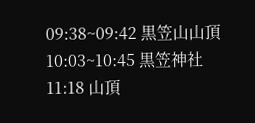09:38~09:42 黒笠山山頂
10:03~10:45 黒笠神社
11:18 山頂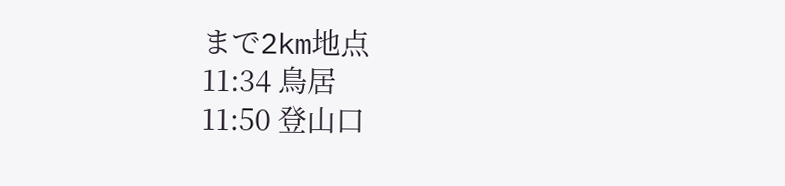まで2km地点
11:34 鳥居
11:50 登山口